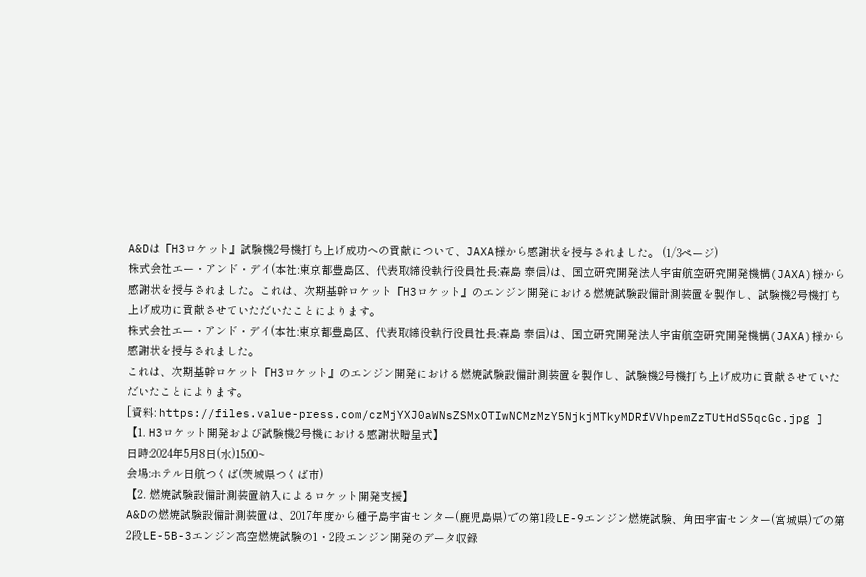A&Dは『H3ロケット』試験機2号機打ち上げ成功への貢献について、JAXA様から感謝状を授与されました。 (1/3ページ)
株式会社エー・アンド・デイ(本社:東京都豊島区、代表取締役執行役員社長:森島 泰信)は、国立研究開発法人宇宙航空研究開発機構(JAXA)様から感謝状を授与されました。これは、次期基幹ロケット『H3ロケット』のエンジン開発における燃焼試験設備計測装置を製作し、試験機2号機打ち上げ成功に貢献させていただいたことによります。
株式会社エー・アンド・デイ(本社:東京都豊島区、代表取締役執行役員社長:森島 泰信)は、国立研究開発法人宇宙航空研究開発機構(JAXA)様から感謝状を授与されました。
これは、次期基幹ロケット『H3ロケット』のエンジン開発における燃焼試験設備計測装置を製作し、試験機2号機打ち上げ成功に貢献させていただいたことによります。
[資料: https://files.value-press.com/czMjYXJ0aWNsZSMxOTIwNCMzMzY5NjkjMTkyMDRfVVhpemZzTUtHdS5qcGc.jpg ]
【1. H3ロケット開発および試験機2号機における感謝状贈呈式】
日時:2024年5月8日(水)15:00~
会場:ホテル日航つくば(茨城県つくば市)
【2. 燃焼試験設備計測装置納入によるロケット開発支援】
A&Dの燃焼試験設備計測装置は、2017年度から種子島宇宙センター(鹿児島県)での第1段LE-9エンジン燃焼試験、角田宇宙センター(宮城県)での第2段LE-5B-3エンジン高空燃焼試験の1・2段エンジン開発のデータ収録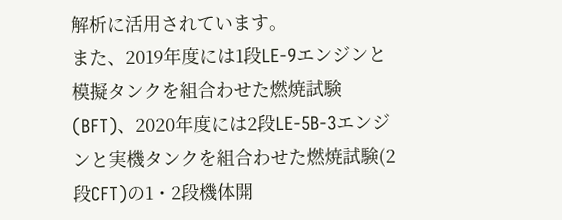解析に活用されています。
また、2019年度には1段LE-9エンジンと模擬タンクを組合わせた燃焼試験(BFT)、2020年度には2段LE-5B-3エンジンと実機タンクを組合わせた燃焼試験(2段CFT)の1・2段機体開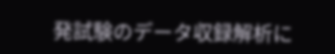発試験のデータ収録解析に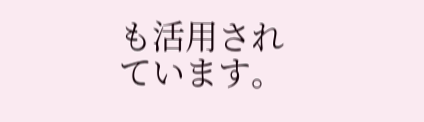も活用されています。